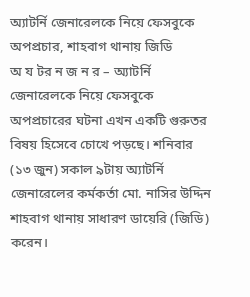অ্যাটর্নি জেনারেলকে নিয়ে ফেসবুকে অপপ্রচার, শাহবাগ থানায় জিডি
অ য টর ন জ ন র – অ্যাটর্নি জেনারেলকে নিয়ে ফেসবুকে অপপ্রচারের ঘটনা এখন একটি গুরুতর বিষয় হিসেবে চোখে পড়ছে। শনিবার (১৩ জুন) সকাল ৯টায় অ্যাটর্নি জেনারেলের কর্মকর্তা মো. নাসির উদ্দিন শাহবাগ থানায় সাধারণ ডায়েরি (জিডি) করেন।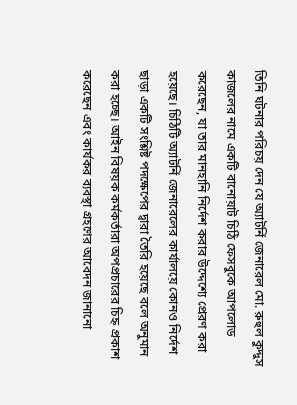তিনি ঘটনার পরিচয় দেন যে অ্যাটর্নি জেনারেল মো. রুহুল কুদ্দুস কাজলের নামে একটি বানোয়াট চিঠি ফেসবুকে আপলোড করেছেন, যা তার মানহানি নির্দেশ করার উদ্দেশ্যে প্রেরণ করা হয়েছে। চিঠিটি অ্যাটর্নি জেনারেলের কার্যালয়ে কোনও নির্দেশ ছাড়া একটি সংশ্লিষ্ট পদক্ষেপের দ্বারা তৈরি হয়েছে বলে অনুমান করা হচ্ছে। আইন বিষয়ক কর্মকর্তারা অপপ্রচারের চিহ্ন প্রকাশ করেছেন এবং কার্যকর ব্যবস্থা গ্রহণের আবেদন জানানো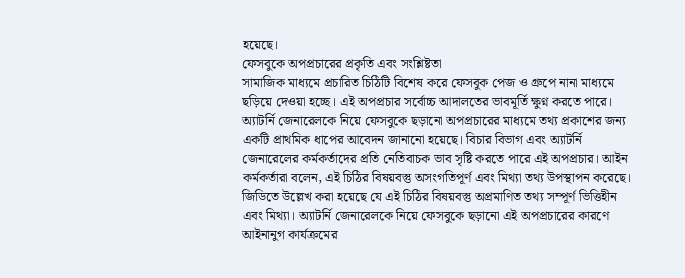হয়েছে।
ফেসবুকে অপপ্রচারের প্রকৃতি এবং সংশ্লিষ্টতা
সামাজিক মাধ্যমে প্রচারিত চিঠিটি বিশেষ করে ফেসবুক পেজ ও গ্রুপে নানা মাধ্যমে ছড়িয়ে দেওয়া হচ্ছে। এই অপপ্রচার সর্বোচ্চ আদালতের ভাবমূর্তি ক্ষুণ্ন করতে পারে। অ্যাটর্নি জেনারেলকে নিয়ে ফেসবুকে ছড়ানো অপপ্রচারের মাধ্যমে তথ্য প্রকাশের জন্য একটি প্রাথমিক ধাপের আবেদন জানানো হয়েছে। বিচার বিভাগ এবং অ্যাটর্নি জেনারেলের কর্মকর্তাদের প্রতি নেতিবাচক ভাব সৃষ্টি করতে পারে এই অপপ্রচার। আইন কর্মকর্তারা বলেন, এই চিঠির বিষয়বস্তু অসংগতিপূর্ণ এবং মিথ্যা তথ্য উপস্থাপন করেছে।
জিডিতে উল্লেখ করা হয়েছে যে এই চিঠির বিষয়বস্তু অপ্রমাণিত তথ্য সম্পূর্ণ ভিত্তিহীন এবং মিথ্যা। অ্যাটর্নি জেনারেলকে নিয়ে ফেসবুকে ছড়ানো এই অপপ্রচারের কারণে আইনানুগ কার্যক্রমের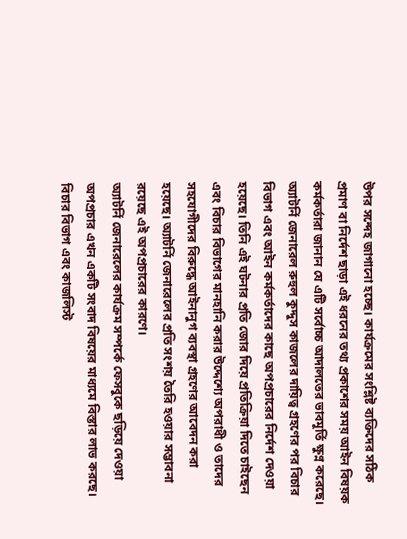উপর সন্দেহ জাগানো হচ্ছে। কার্যক্রমের সংশ্লিষ্ট ব্যক্তিদের সঠিক প্রমাণ বা নির্দেশ ছাড়া এই ধরনের তথ্য প্রকাশের সময় আইন বিষয়ক কর্মকর্তারা জানান যে এটি সর্বোচ্চ আদালতের ভাবমূর্তি ক্ষুণ্ন করেছে।
অ্যাটর্নি জেনারেল রুহুল কুদ্দুস কাজলের দায়িত্ব গ্রহণের পর বিচার বিভাগ এবং আইন কর্মকর্তাদের কাছে অপপ্রচারের নির্দেশ দেওয়া হয়েছে। তিনি এই ঘটনার প্রতি জোর দিয়ে প্রতিক্রিয়া দিতে চাইছেন এবং বিচার বিভাগের মানহানি করার উদ্দেশ্যে অপরাধী ও তাদের সহযোগীদের বিরুদ্ধে আইনানুগ ব্যবস্থা গ্রহণের আবেদন করা হয়েছে। অ্যাটর্নি জেনারেলের প্রতি সংশয় তৈরি হওয়ার সম্ভাবনা রয়েছে এই অপপ্রচারের কারণে।
অ্যাটর্নি জেনারেলের কার্যক্রম সম্পর্কে ফেসবুকে ছড়িয়ে দেওয়া অপপ্রচার এখন একটি সংবাদ বিষয়ের মাধ্যমে বিস্তার লাভ করছে। বিচার বিভাগ এবং কাজলিস্ট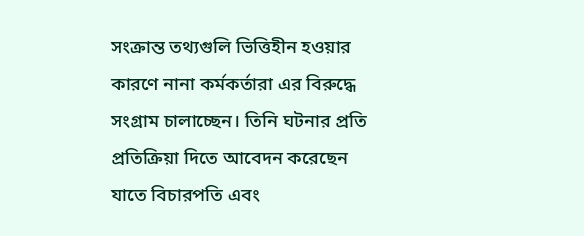সংক্রান্ত তথ্যগুলি ভিত্তিহীন হওয়ার কারণে নানা কর্মকর্তারা এর বিরুদ্ধে সংগ্রাম চালাচ্ছেন। তিনি ঘটনার প্রতি প্রতিক্রিয়া দিতে আবেদন করেছেন যাতে বিচারপতি এবং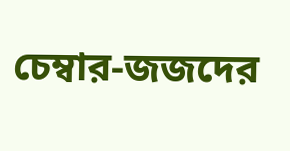চেম্বার-জজদের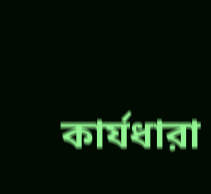কার্যধারা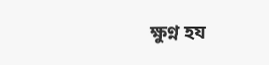ক্ষুণ্ন হয